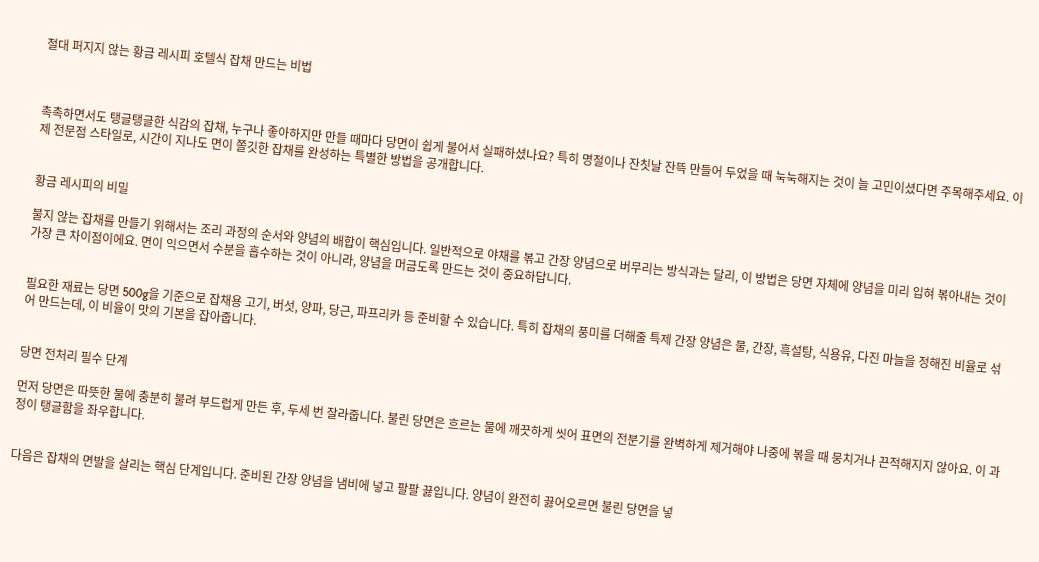절대 퍼지지 않는 황금 레시피 호텔식 잡채 만드는 비법



촉촉하면서도 탱글탱글한 식감의 잡채, 누구나 좋아하지만 만들 때마다 당면이 쉽게 불어서 실패하셨나요? 특히 명절이나 잔칫날 잔뜩 만들어 두었을 때 눅눅해지는 것이 늘 고민이셨다면 주목해주세요. 이제 전문점 스타일로, 시간이 지나도 면이 쫄깃한 잡채를 완성하는 특별한 방법을 공개합니다.


황금 레시피의 비밀

불지 않는 잡채를 만들기 위해서는 조리 과정의 순서와 양념의 배합이 핵심입니다. 일반적으로 야채를 볶고 간장 양념으로 버무리는 방식과는 달리, 이 방법은 당면 자체에 양념을 미리 입혀 볶아내는 것이 가장 큰 차이점이에요. 면이 익으면서 수분을 흡수하는 것이 아니라, 양념을 머금도록 만드는 것이 중요하답니다.


필요한 재료는 당면 500g을 기준으로 잡채용 고기, 버섯, 양파, 당근, 파프리카 등 준비할 수 있습니다. 특히 잡채의 풍미를 더해줄 특제 간장 양념은 물, 간장, 흑설탕, 식용유, 다진 마늘을 정해진 비율로 섞어 만드는데, 이 비율이 맛의 기본을 잡아줍니다.


당면 전처리 필수 단계

먼저 당면은 따뜻한 물에 충분히 불려 부드럽게 만든 후, 두세 번 잘라줍니다. 불린 당면은 흐르는 물에 깨끗하게 씻어 표면의 전분기를 완벽하게 제거해야 나중에 볶을 때 뭉치거나 끈적해지지 않아요. 이 과정이 탱글함을 좌우합니다.


다음은 잡채의 면발을 살리는 핵심 단계입니다. 준비된 간장 양념을 냄비에 넣고 팔팔 끓입니다. 양념이 완전히 끓어오르면 불린 당면을 넣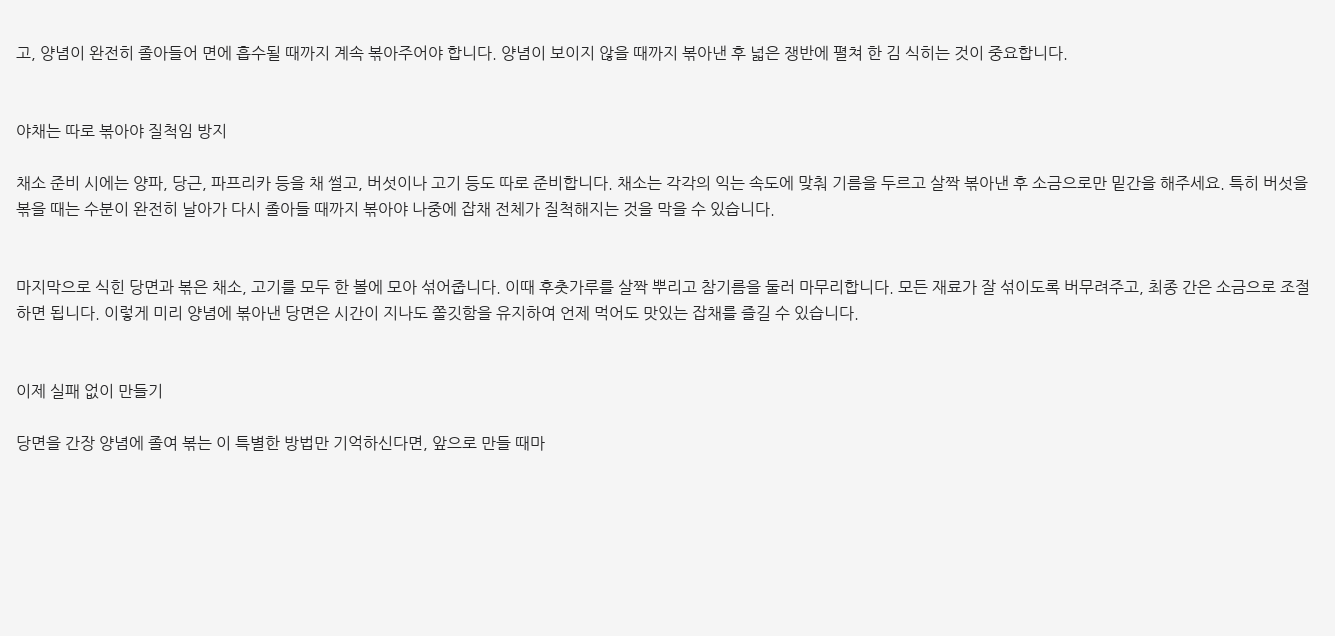고, 양념이 완전히 졸아들어 면에 흡수될 때까지 계속 볶아주어야 합니다. 양념이 보이지 않을 때까지 볶아낸 후 넓은 쟁반에 펼쳐 한 김 식히는 것이 중요합니다.


야채는 따로 볶아야 질척임 방지

채소 준비 시에는 양파, 당근, 파프리카 등을 채 썰고, 버섯이나 고기 등도 따로 준비합니다. 채소는 각각의 익는 속도에 맞춰 기름을 두르고 살짝 볶아낸 후 소금으로만 밑간을 해주세요. 특히 버섯을 볶을 때는 수분이 완전히 날아가 다시 졸아들 때까지 볶아야 나중에 잡채 전체가 질척해지는 것을 막을 수 있습니다.


마지막으로 식힌 당면과 볶은 채소, 고기를 모두 한 볼에 모아 섞어줍니다. 이때 후춧가루를 살짝 뿌리고 참기름을 둘러 마무리합니다. 모든 재료가 잘 섞이도록 버무려주고, 최종 간은 소금으로 조절하면 됩니다. 이렇게 미리 양념에 볶아낸 당면은 시간이 지나도 쫄깃함을 유지하여 언제 먹어도 맛있는 잡채를 즐길 수 있습니다.


이제 실패 없이 만들기

당면을 간장 양념에 졸여 볶는 이 특별한 방법만 기억하신다면, 앞으로 만들 때마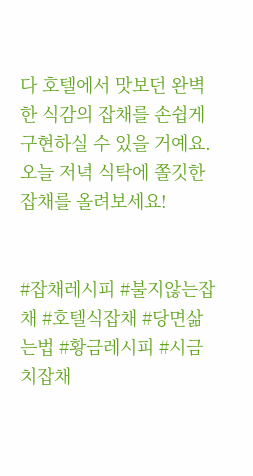다 호텔에서 맛보던 완벽한 식감의 잡채를 손쉽게 구현하실 수 있을 거예요. 오늘 저녁 식탁에 쫄깃한 잡채를 올려보세요!


#잡채레시피 #불지않는잡채 #호텔식잡채 #당면삶는법 #황금레시피 #시금치잡채